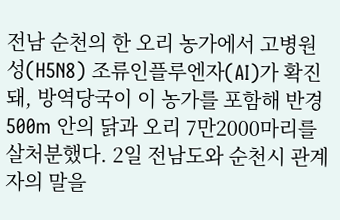전남 순천의 한 오리 농가에서 고병원성(H5N8) 조류인플루엔자(AI)가 확진돼, 방역당국이 이 농가를 포함해 반경 500m 안의 닭과 오리 7만2000마리를 살처분했다. 2일 전남도와 순천시 관계자의 말을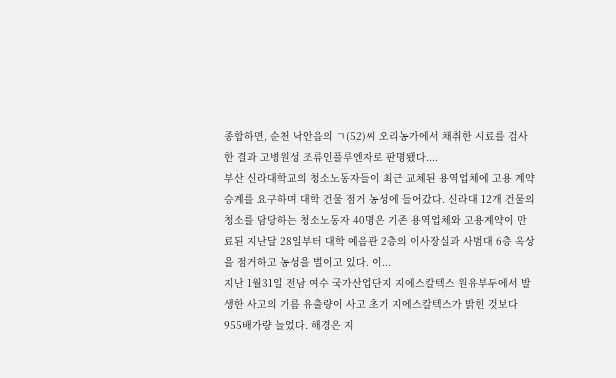종합하면, 순천 낙안읍의 ㄱ(52)씨 오리농가에서 채취한 시료를 검사한 결과 고병원성 조류인플루엔자로 판명됐다....
부산 신라대학교의 청소노동자들이 최근 교체된 용역업체에 고용 계약 승계를 요구하며 대학 건물 점거 농성에 들어갔다. 신라대 12개 건물의 청소를 담당하는 청소노동자 40명은 기존 용역업체와 고용계약이 만료된 지난달 28일부터 대학 예음관 2층의 이사장실과 사범대 6층 옥상을 점거하고 농성을 벌이고 있다. 이...
지난 1월31일 전남 여수 국가산업단지 지에스칼텍스 원유부두에서 발생한 사고의 기름 유출량이 사고 초기 지에스칼텍스가 밝힌 것보다 955배가량 늘었다. 해경은 지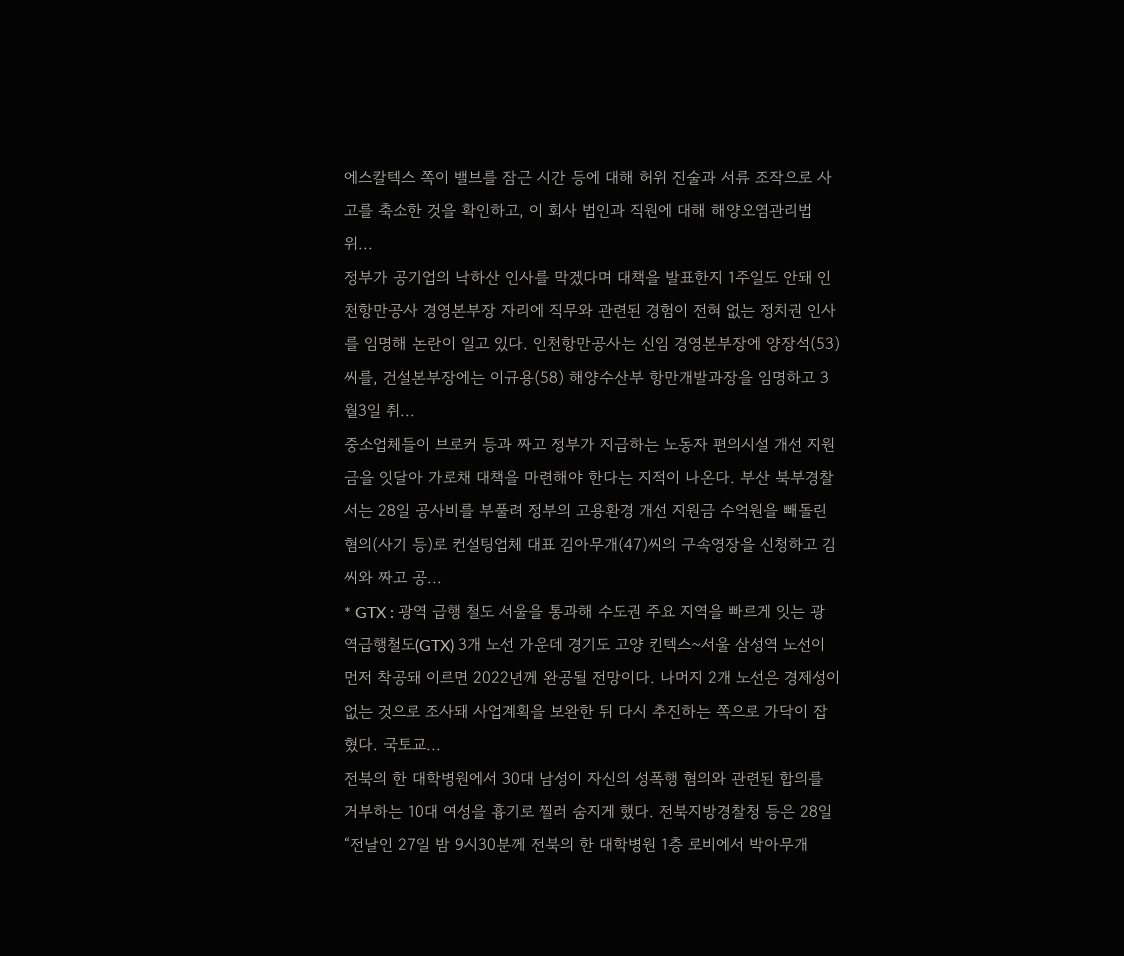에스칼텍스 쪽이 밸브를 잠근 시간 등에 대해 허위 진술과 서류 조작으로 사고를 축소한 것을 확인하고, 이 회사 법인과 직원에 대해 해양오염관리법 위...
정부가 공기업의 낙하산 인사를 막겠다며 대책을 발표한지 1주일도 안돼 인천항만공사 경영본부장 자리에 직무와 관련된 경험이 전혀 없는 정치권 인사를 임명해 논란이 일고 있다. 인천항만공사는 신임 경영본부장에 양장석(53)씨를, 건설본부장에는 이규용(58) 해양수산부 항만개발과장을 임명하고 3월3일 취...
중소업체들이 브로커 등과 짜고 정부가 지급하는 노동자 편의시설 개선 지원금을 잇달아 가로채 대책을 마련해야 한다는 지적이 나온다. 부산 북부경찰서는 28일 공사비를 부풀려 정부의 고용환경 개선 지원금 수억원을 빼돌린 혐의(사기 등)로 컨설팅업체 대표 김아무개(47)씨의 구속영장을 신청하고 김씨와 짜고 공...
* GTX : 광역 급행 철도 서울을 통과해 수도권 주요 지역을 빠르게 잇는 광역급행철도(GTX) 3개 노선 가운데 경기도 고양 킨텍스~서울 삼성역 노선이 먼저 착공돼 이르면 2022년께 완공될 전망이다. 나머지 2개 노선은 경제성이 없는 것으로 조사돼 사업계획을 보완한 뒤 다시 추진하는 쪽으로 가닥이 잡혔다. 국토교...
전북의 한 대학병원에서 30대 남성이 자신의 성폭행 혐의와 관련된 합의를 거부하는 10대 여성을 흉기로 찔러 숨지게 했다. 전북지방경찰청 등은 28일 “전날인 27일 밤 9시30분께 전북의 한 대학병원 1층 로비에서 박아무개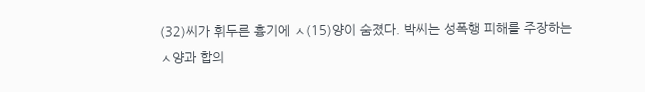(32)씨가 휘두른 흉기에 ㅅ(15)양이 숨졌다. 박씨는 성폭행 피해를 주장하는 ㅅ양과 합의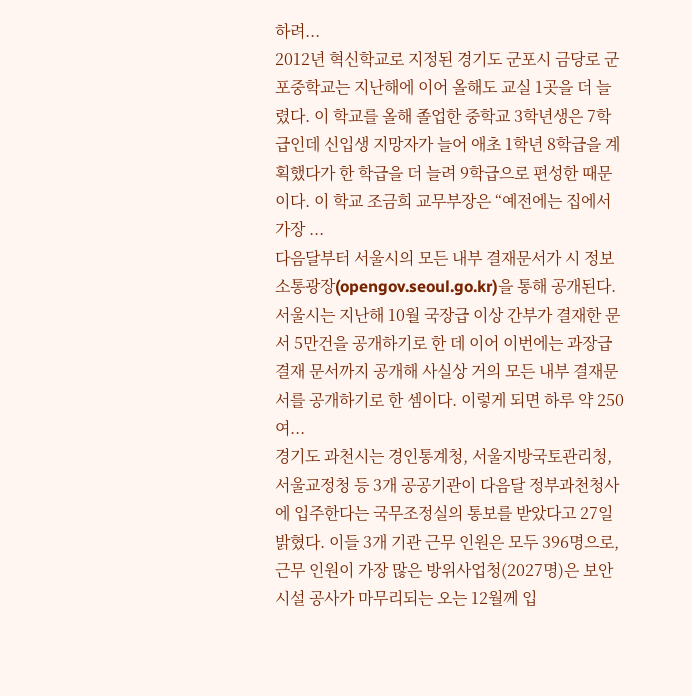하려...
2012년 혁신학교로 지정된 경기도 군포시 금당로 군포중학교는 지난해에 이어 올해도 교실 1곳을 더 늘렸다. 이 학교를 올해 졸업한 중학교 3학년생은 7학급인데 신입생 지망자가 늘어 애초 1학년 8학급을 계획했다가 한 학급을 더 늘려 9학급으로 편성한 때문이다. 이 학교 조금희 교무부장은 “예전에는 집에서 가장 ...
다음달부터 서울시의 모든 내부 결재문서가 시 정보소통광장(opengov.seoul.go.kr)을 통해 공개된다. 서울시는 지난해 10월 국장급 이상 간부가 결재한 문서 5만건을 공개하기로 한 데 이어 이번에는 과장급 결재 문서까지 공개해 사실상 거의 모든 내부 결재문서를 공개하기로 한 셈이다. 이렇게 되면 하루 약 250여...
경기도 과천시는 경인통계청, 서울지방국토관리청, 서울교정청 등 3개 공공기관이 다음달 정부과천청사에 입주한다는 국무조정실의 통보를 받았다고 27일 밝혔다. 이들 3개 기관 근무 인원은 모두 396명으로, 근무 인원이 가장 많은 방위사업청(2027명)은 보안시설 공사가 마무리되는 오는 12월께 입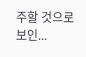주할 것으로 보인...